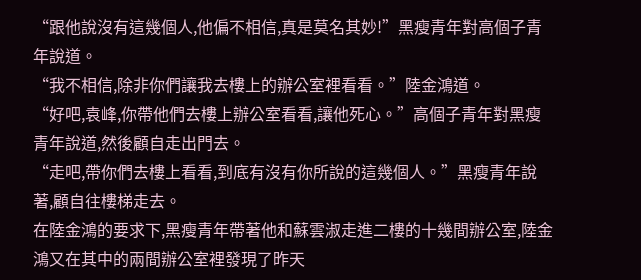“跟他說沒有這幾個人,他偏不相信,真是莫名其妙!”黑瘦青年對高個子青年說道。
“我不相信,除非你們讓我去樓上的辦公室裡看看。”陸金鴻道。
“好吧,袁峰,你帶他們去樓上辦公室看看,讓他死心。”高個子青年對黑瘦青年說道,然後顧自走出門去。
“走吧,帶你們去樓上看看,到底有沒有你所說的這幾個人。”黑瘦青年說著,顧自往樓梯走去。
在陸金鴻的要求下,黑瘦青年帶著他和蘇雲淑走進二樓的十幾間辦公室,陸金鴻又在其中的兩間辦公室裡發現了昨天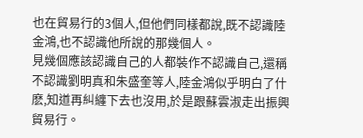也在貿易行的3個人,但他們同樣都說,既不認識陸金鴻,也不認識他所說的那幾個人。
見幾個應該認識自己的人都裝作不認識自己,還稱不認識劉明真和朱盛奎等人,陸金鴻似乎明白了什麽,知道再糾纏下去也沒用,於是跟蘇雲淑走出振興貿易行。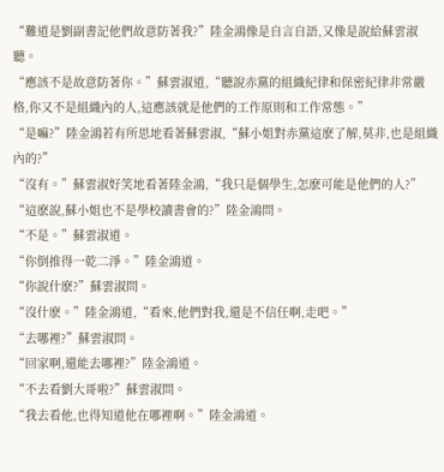“難道是劉副書記他們故意防著我?”陸金鴻像是自言自語,又像是說給蘇雲淑聽。
“應該不是故意防著你。”蘇雲淑道,“聽說赤黨的組織紀律和保密紀律非常嚴格,你又不是組織內的人,這應該就是他們的工作原則和工作常態。”
“是嘛?”陸金鴻若有所思地看著蘇雲淑,“蘇小姐對赤黨這麽了解,莫非,也是組織內的?”
“沒有。”蘇雲淑好笑地看著陸金鴻,“我只是個學生,怎麽可能是他們的人?”
“這麽說,蘇小姐也不是學校讀書會的?”陸金鴻問。
“不是。”蘇雲淑道。
“你倒推得一乾二淨。”陸金鴻道。
“你說什麽?”蘇雲淑問。
“沒什麽。”陸金鴻道,“看來,他們對我,還是不信任啊,走吧。”
“去哪裡?”蘇雲淑問。
“回家啊,還能去哪裡?”陸金鴻道。
“不去看劉大哥啦?”蘇雲淑問。
“我去看他,也得知道他在哪裡啊。”陸金鴻道。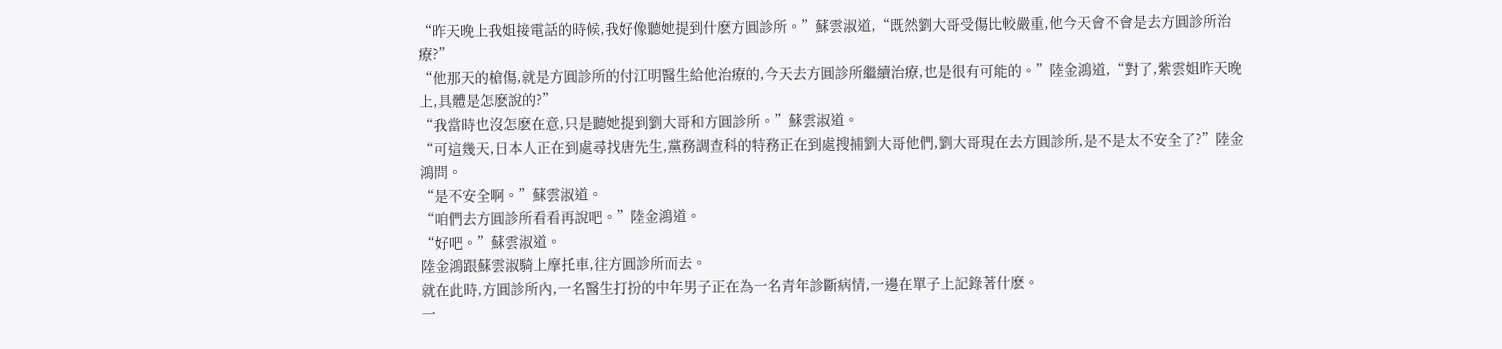“昨天晚上我姐接電話的時候,我好像聽她提到什麽方圓診所。”蘇雲淑道,“既然劉大哥受傷比較嚴重,他今天會不會是去方圓診所治療?”
“他那天的槍傷,就是方圓診所的付江明醫生給他治療的,今天去方圓診所繼續治療,也是很有可能的。”陸金鴻道,“對了,紫雲姐昨天晚上,具體是怎麽說的?”
“我當時也沒怎麽在意,只是聽她提到劉大哥和方圓診所。”蘇雲淑道。
“可這幾天,日本人正在到處尋找唐先生,黨務調查科的特務正在到處搜捕劉大哥他們,劉大哥現在去方圓診所,是不是太不安全了?”陸金鴻問。
“是不安全啊。”蘇雲淑道。
“咱們去方圓診所看看再說吧。”陸金鴻道。
“好吧。”蘇雲淑道。
陸金鴻跟蘇雲淑騎上摩托車,往方圓診所而去。
就在此時,方圓診所內,一名醫生打扮的中年男子正在為一名青年診斷病情,一邊在單子上記錄著什麽。
一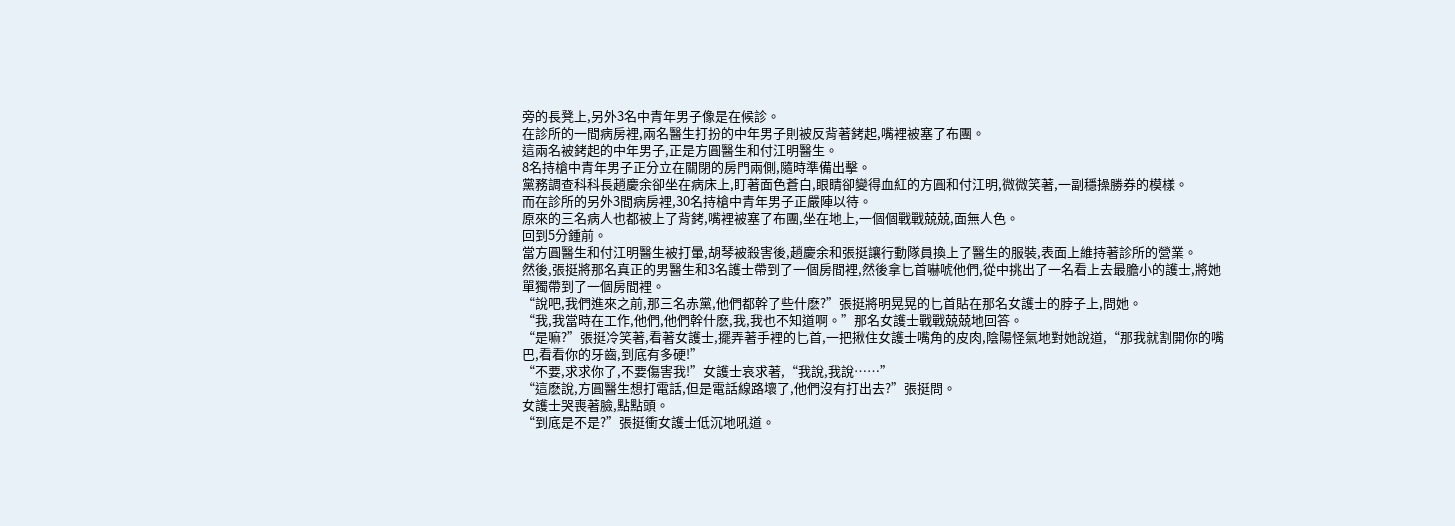旁的長凳上,另外3名中青年男子像是在候診。
在診所的一間病房裡,兩名醫生打扮的中年男子則被反背著銬起,嘴裡被塞了布團。
這兩名被銬起的中年男子,正是方圓醫生和付江明醫生。
8名持槍中青年男子正分立在關閉的房門兩側,隨時準備出擊。
黨務調查科科長趙慶余卻坐在病床上,盯著面色蒼白,眼睛卻變得血紅的方圓和付江明,微微笑著,一副穩操勝券的模樣。
而在診所的另外3間病房裡,30名持槍中青年男子正嚴陣以待。
原來的三名病人也都被上了背銬,嘴裡被塞了布團,坐在地上,一個個戰戰兢兢,面無人色。
回到5分鍾前。
當方圓醫生和付江明醫生被打暈,胡琴被殺害後,趙慶余和張挺讓行動隊員換上了醫生的服裝,表面上維持著診所的營業。
然後,張挺將那名真正的男醫生和3名護士帶到了一個房間裡,然後拿匕首嚇唬他們,從中挑出了一名看上去最膽小的護士,將她單獨帶到了一個房間裡。
“說吧,我們進來之前,那三名赤黨,他們都幹了些什麽?”張挺將明晃晃的匕首貼在那名女護士的脖子上,問她。
“我,我當時在工作,他們,他們幹什麽,我,我也不知道啊。”那名女護士戰戰兢兢地回答。
“是嘛?”張挺冷笑著,看著女護士,擺弄著手裡的匕首,一把揪住女護士嘴角的皮肉,陰陽怪氣地對她說道,“那我就割開你的嘴巴,看看你的牙齒,到底有多硬!”
“不要,求求你了,不要傷害我!”女護士哀求著,“我說,我說……”
“這麽說,方圓醫生想打電話,但是電話線路壞了,他們沒有打出去?”張挺問。
女護士哭喪著臉,點點頭。
“到底是不是?”張挺衝女護士低沉地吼道。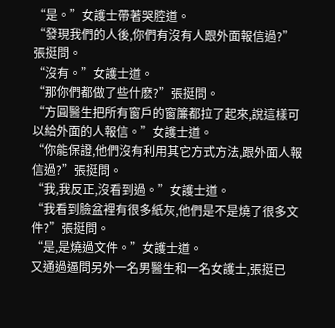“是。”女護士帶著哭腔道。
“發現我們的人後,你們有沒有人跟外面報信過?”張挺問。
“沒有。”女護士道。
“那你們都做了些什麽?”張挺問。
“方圓醫生把所有窗戶的窗簾都拉了起來,說這樣可以給外面的人報信。”女護士道。
“你能保證,他們沒有利用其它方式方法,跟外面人報信過?”張挺問。
“我,我反正,沒看到過。”女護士道。
“我看到臉盆裡有很多紙灰,他們是不是燒了很多文件?”張挺問。
“是,是燒過文件。”女護士道。
又通過逼問另外一名男醫生和一名女護士,張挺已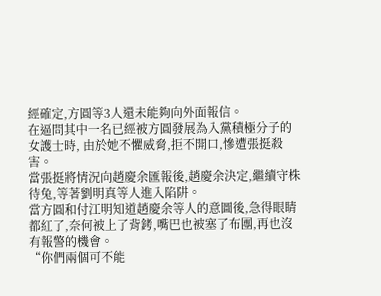經確定,方圓等3人還未能夠向外面報信。
在逼問其中一名已經被方圓發展為入黨積極分子的女護士時, 由於她不懼威脅,拒不開口,慘遭張挺殺害。
當張挺將情況向趙慶余匯報後,趙慶余決定,繼續守株待兔,等著劉明真等人進入陷阱。
當方圓和付江明知道趙慶余等人的意圖後,急得眼睛都紅了,奈何被上了背銬,嘴巴也被塞了布團,再也沒有報警的機會。
“你們兩個可不能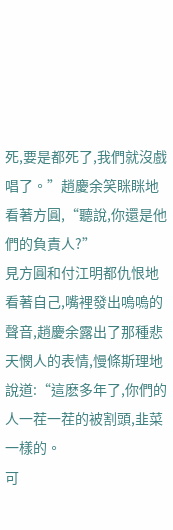死,要是都死了,我們就沒戲唱了。”趙慶余笑眯眯地看著方圓,“聽說,你還是他們的負責人?”
見方圓和付江明都仇恨地看著自己,嘴裡發出嗚嗚的聲音,趙慶余露出了那種悲天憫人的表情,慢條斯理地說道:“這麽多年了,你們的人一茬一茬的被割頭,韭菜一樣的。
可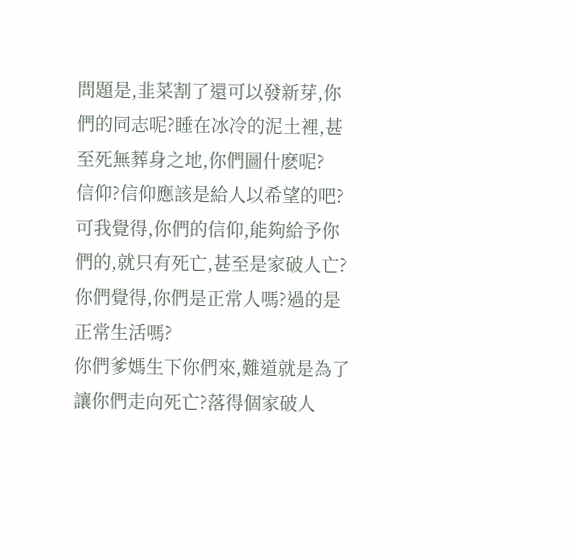問題是,韭菜割了還可以發新芽,你們的同志呢?睡在冰冷的泥土裡,甚至死無葬身之地,你們圖什麽呢?
信仰?信仰應該是給人以希望的吧?可我覺得,你們的信仰,能夠給予你們的,就只有死亡,甚至是家破人亡?
你們覺得,你們是正常人嗎?過的是正常生活嗎?
你們爹媽生下你們來,難道就是為了讓你們走向死亡?落得個家破人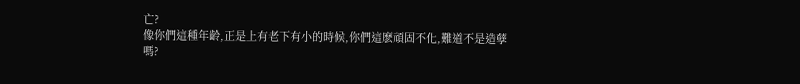亡?
像你們這種年齡,正是上有老下有小的時候,你們這麽頑固不化,難道不是造孽嗎?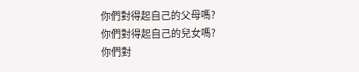你們對得起自己的父母嗎?
你們對得起自己的兒女嗎?
你們對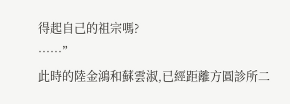得起自己的祖宗嗎?
……”
此時的陸金鴻和蘇雲淑,已經距離方圓診所二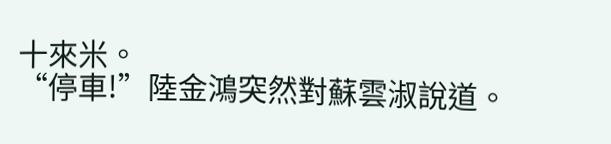十來米。
“停車!”陸金鴻突然對蘇雲淑說道。